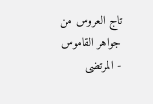تاج العروس من جواهر القاموس - المرتضى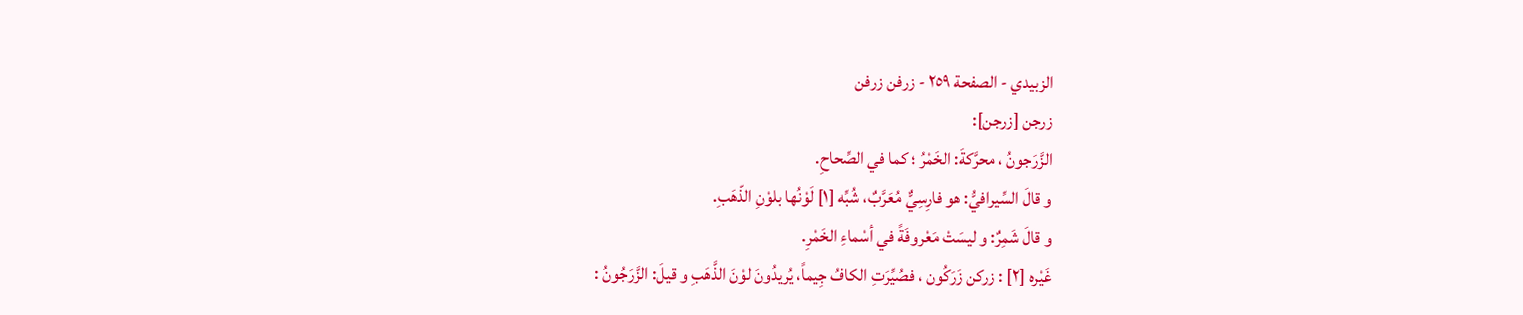الزبيدي - الصفحة ٢٥٩ - زرفن زرفن
زرجن [زرجن]:
الزَّرَجونُ ، محرَّكةَ: الخَمْرُ ؛ كما في الصِّحاحِ.
و قالَ السِّيرافيُّ: هو فارِسِيٌّ مُعَرَّبٌ، شُبِّه [١] لَوْنُها بلوْنِ الذّهَبِ.
و قالَ شَمِرٌ: و ليسَتْ مَعْروفَةً في أسْماءِ الخَمْرِ.
غَيْره [٢] : زركن زَرَكُون ، فصُيِّرَتِ الكافُ جِيماً، يُريدُونَ لوْنَ الذَّهَبِ و قيلَ: الزَّرَجُونُ :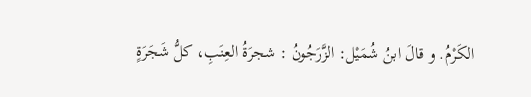الكَرْمُ. و قالَ ابنُ شُمَيْل: الزَّرَجُونُ : شجرَةُ العِنَبِ، كلُّ شَجَرَةٍ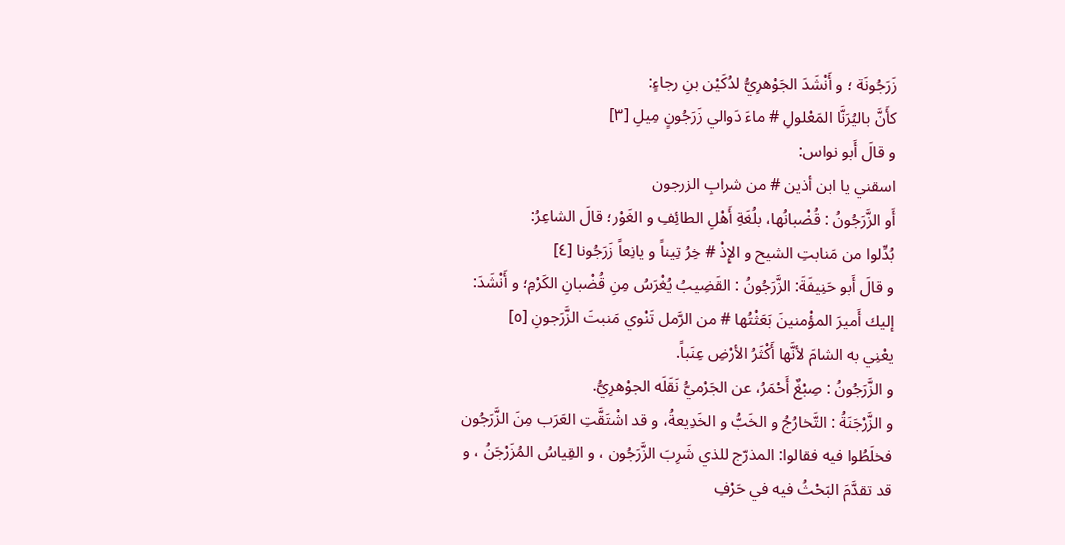زَرَجُونَة ؛ و أَنْشَدَ الجَوْهرِيُّ لدُكَيْن بنِ رجاءٍ:
كأَنَّ باليُرَنَّا المَعْلولِ # ماءَ دَوالي زَرَجُونٍ مِيلِ [٣]
و قالَ أَبو نواس:
اسقني يا ابن أذين # من شرابِ الزرجون
أَو الزَّرَجُونُ : قُضْبانُها، بلُغَةِ أَهْلِ الطائِفِ و الغَوْر؛ قالَ الشاعِرُ:
بُدِّلوا من مَنابتِ الشيح و الإِذْ # خِرُ تِيناً و يانِعاً زَرَجُونا [٤]
و قالَ أَبو حَنِيفَةَ: الزَّرَجُونُ : القَضِيبُ يُغْرَسُ مِنِ قُضْبانِ الكَرْمِ؛ و أَنْشَدَ:
إليك أَميرَ المؤْمنينَ بَعَثْتُها # من الرَّمل تَنْوي مَنبتَ الزَّرَجونِ [٥]
يعْنِي به الشامَ لأنَّها أَكْثَرُ الأرْضِ عِنَباً.
و الزَّرَجُونُ : صِبْغٌ أَحْمَرُ، عن الجَرْميُّ نَقَلَه الجوْهرِيُّ.
و الزَّرْجَنَةُ : التَّخارُجُ و الخَبُّ و الخَدِيعةُ، و قد اشْتَقَّتِ العَرَب مِنَ الزَّرَجُون فخلَطُوا فيه فقالوا: المذرّج للذي شَرِبَ الزَّرَجُون ، و القِياسُ المُزَرْجَنُ ، و قد تقدَّمَ البَحْثُ فيه في حَرْفِ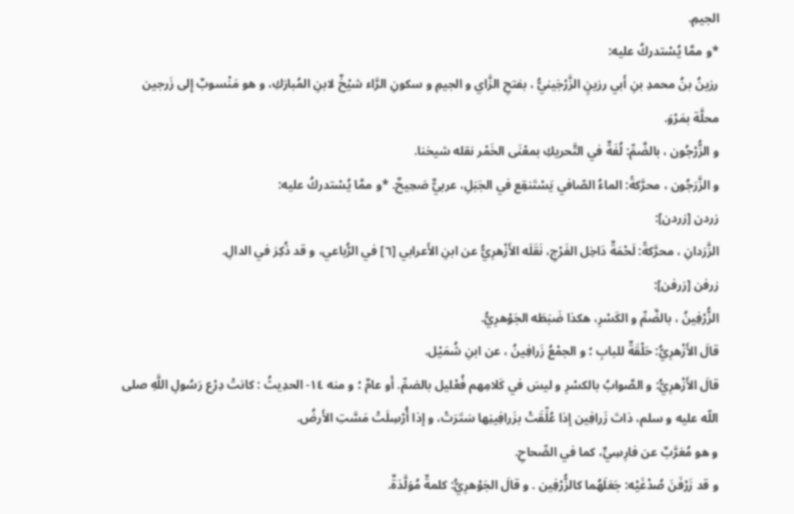الجيمِ.
*و ممَّا يُسْتدركُ عليه:
رزينُ بنُ محمدِ بنِ أَبي رزينٍ الزَّرْجَينيُّ ، بفتحِ الزَّاي و الجيمِ و سكونِ الرَّاء شيْخٌ لابنِ المُبارَكِ، و هو مَنْسوبٌ إِلى زَرجين محلَّة بمَرْوَ.
و الزُّرْجُون ، بالضَّمِّ: لُغَةٌ في التَّحريكِ بمعْنَى الخَمْر نقله شيخنا.
و الزَّرَجُون ، محرَّكةً: الماءُ الصّافي يَسْتَنقِع في الجَبَلِ، عربيٌّ صَحِيحٌ. *و ممَّا يُسْتدركُ عليه:
زردن [زردن]:
الزَّرَدانِ ، محرَّكةً: لَحْمَةٌ دَاخِل الفَرْجِ، نَقَلَه الأَزْهرِيُّ عن ابنِ الأَعرابي [٦] في الرُّباعي، و قد ذُكِرَ في الدالِ.
زرفن [زرفن]:
الزُّرْفِينُ ، بالضَّمِّ و الكَسْرِ، هكذا ضَبَطَه الجَوْهرِيُّ.
قالَ الأَزْهرِيُّ: حَلْقَةٌ للبابِ ؛ و الجمْعُ زَرافِينُ ، عن ابنِ شُمَيْل.
قالَ الأَزْهرِيُّ: و الصَّوابُ بالكسْرِ و ليسَ في كَلامِهم فُعْليل بالضمِّ. أَو عامٌ ؛ و منه ١٤- الحدِيثُ : كانتْ دِرْع رَسُولِ اللَّهِ صلى اللّه عليه و سلم، ذاتَ زَرافِين إذا عُلِّقَتْ بزَرافِينِها سَتَرَتْ، و إذا أُرْسِلَتْ مَسَّتِ الأَرضُ.
و هو مُعَرَّبٌ عن فارِسِيٍّ، كما في الصِّحاحِ.
و قد زَرْفَنَ صُدْغَيْه: جَعَلَهُما كالزُّرْفِين . و قالَ الجَوْهرِيُّ: كلمةٌ مُوَلَّدَةٌ.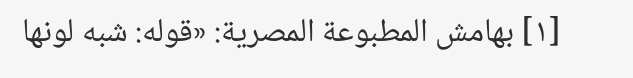[١] بهامش المطبوعة المصرية: «قوله: شبه لونها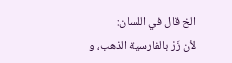الخ قال في اللسان:
لأن زَرْ بالفارسية الذهب، و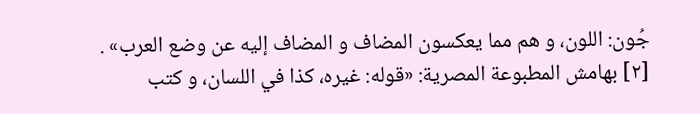جُون: اللون، و هم مما يعكسون المضاف و المضاف إليه عن وضع العرب» .
[٢] بهامش المطبوعة المصرية: «قوله: غيره، كذا في اللسان، و كتب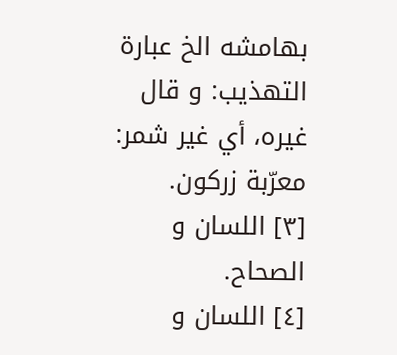بهامشه الخ عبارة التهذيب: و قال غيره، أي غير شمر: معرّبة زركون.
[٣] اللسان و الصحاح.
[٤] اللسان و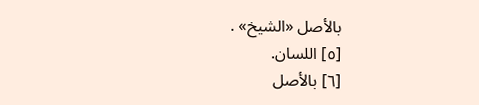بالأصل «الشيخ» .
[٥] اللسان.
[٦] بالأصل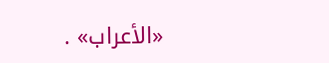«الأعراب» .